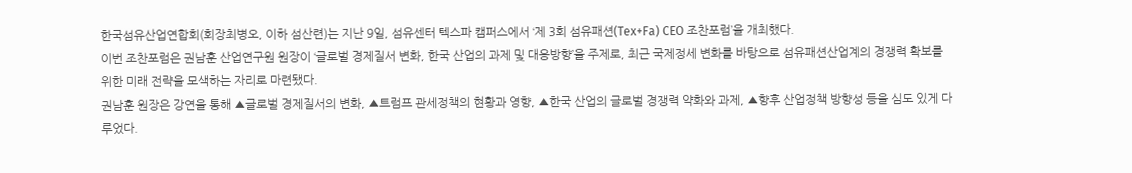한국섬유산업연합회(회장최병오, 이하 섬산련)는 지난 9일, 섬유센터 텍스파 캠퍼스에서 ‘제 3회 섬유패션(Tex+Fa) CEO 조찬포럼’을 개최했다.
이번 조찬포럼은 권남훈 산업연구원 원장이 ‘글로벌 경제질서 변화, 한국 산업의 과제 및 대응방향’을 주제로, 최근 국제정세 변화를 바탕으로 섬유패션산업계의 경쟁력 확보를 위한 미래 전략을 모색하는 자리로 마련됐다.
권남훈 원장은 강연을 통해 ▲글로벌 경제질서의 변화, ▲트럼프 관세정책의 현황과 영향, ▲한국 산업의 글로벌 경쟁력 약화와 과제, ▲향후 산업정책 방향성 등을 심도 있게 다루었다.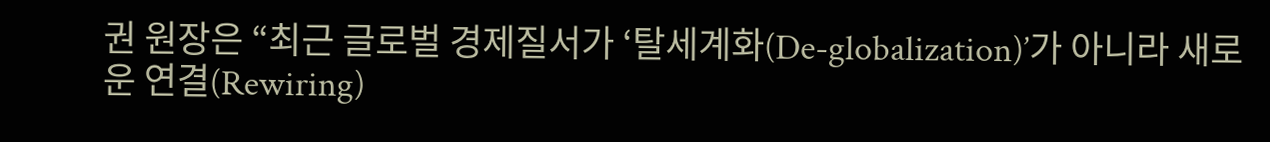권 원장은 “최근 글로벌 경제질서가 ‘탈세계화(De-globalization)’가 아니라 새로운 연결(Rewiring)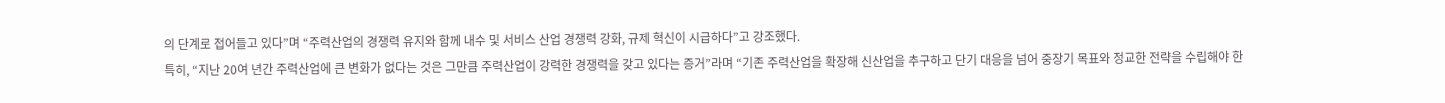의 단계로 접어들고 있다”며 “주력산업의 경쟁력 유지와 함께 내수 및 서비스 산업 경쟁력 강화, 규제 혁신이 시급하다”고 강조했다.
특히, “지난 20여 년간 주력산업에 큰 변화가 없다는 것은 그만큼 주력산업이 강력한 경쟁력을 갖고 있다는 증거”라며 “기존 주력산업을 확장해 신산업을 추구하고 단기 대응을 넘어 중장기 목표와 정교한 전략을 수립해야 한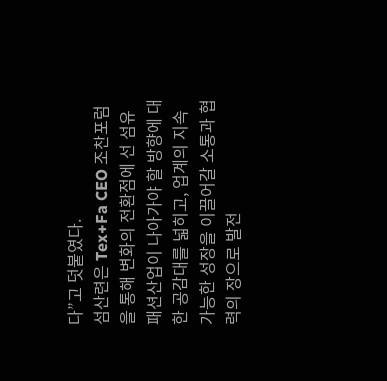다”고 덧붙였다.
섬산련은 Tex+Fa CEO 조찬포럼을 통해 변화의 전환점에 선 섬유패션산업이 나아가야 할 방향에 대한 공감대를 넓히고, 업계의 지속 가능한 성장을 이끌어갈 소통과 협력의 장으로 발전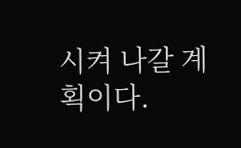시켜 나갈 계획이다.